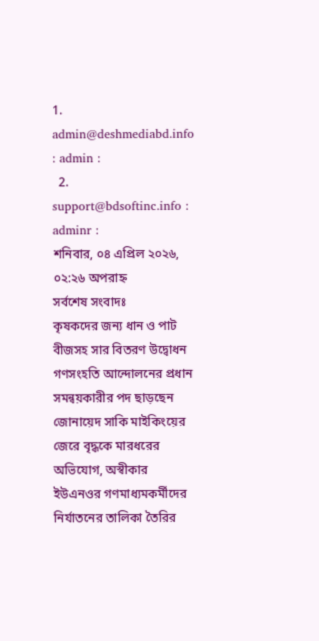1. admin@deshmediabd.info : admin :
  2. support@bdsoftinc.info : adminr :
শনিবার, ০৪ এপ্রিল ২০২৬, ০২:২৬ অপরাহ্ন
সর্বশেষ সংবাদঃ
কৃষকদের জন্য ধান ও পাট বীজসহ সার বিতরণ উদ্বোধন গণসংহতি আন্দোলনের প্রধান সমন্বয়কারীর পদ ছাড়ছেন জোনায়েদ সাকি মাইকিংয়ের জেরে বৃদ্ধকে মারধরের অভিযোগ, অস্বীকার ইউএনওর গণমাধ্যমকর্মীদের নির্যাতনের তালিকা তৈরির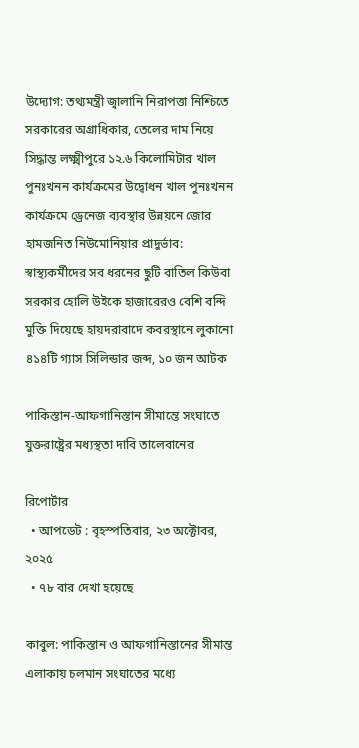উদ্যোগ: তথ্যমন্ত্রী জ্বালানি নিরাপত্তা নিশ্চিতে সরকারের অগ্রাধিকার, তেলের দাম নিয়ে সিদ্ধান্ত লক্ষ্মীপুরে ১২.৬ কিলোমিটার খাল পুনঃখনন কার্যক্রমের উদ্বোধন খাল পুনঃখনন কার্যক্রমে ড্রেনেজ ব্যবস্থার উন্নয়নে জোর হামজনিত নিউমোনিয়ার প্রাদুর্ভাব: স্বাস্থ্যকর্মীদের সব ধরনের ছুটি বাতিল কিউবা সরকার হোলি উইকে হাজারেরও বেশি বন্দি মুক্তি দিয়েছে হায়দরাবাদে কবরস্থানে লুকানো ৪১৪টি গ্যাস সিলিন্ডার জব্দ, ১০ জন আটক

পাকিস্তান-আফগানিস্তান সীমান্তে সংঘাতে যুক্তরাষ্ট্রের মধ্যস্থতা দাবি তালেবানের

রিপোর্টার
  • আপডেট : বৃহস্পতিবার, ২৩ অক্টোবর, ২০২৫
  • ৭৮ বার দেখা হয়েছে

কাবুল: পাকিস্তান ও আফগানিস্তানের সীমান্ত এলাকায় চলমান সংঘাতের মধ্যে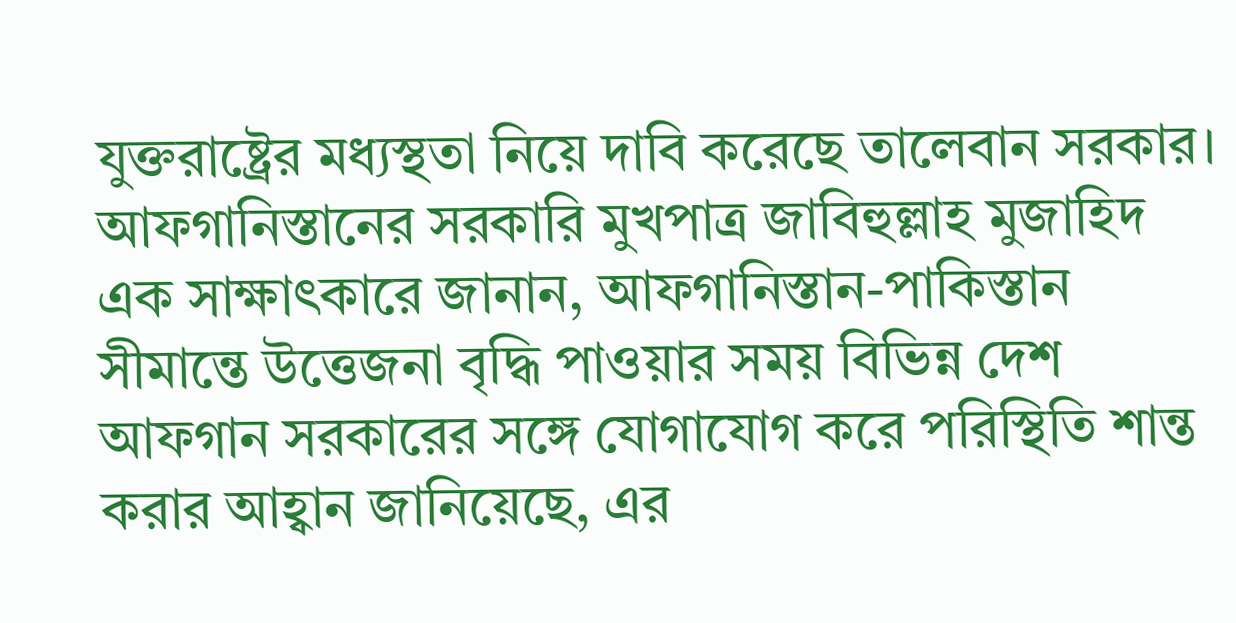যুক্তরাষ্ট্রের মধ্যস্থতা নিয়ে দাবি করেছে তালেবান সরকার। আফগানিস্তানের সরকারি মুখপাত্র জাবিহুল্লাহ মুজাহিদ এক সাক্ষাৎকারে জানান, আফগানিস্তান-পাকিস্তান সীমান্তে উত্তেজনা বৃদ্ধি পাওয়ার সময় বিভিন্ন দেশ আফগান সরকারের সঙ্গে যোগাযোগ করে পরিস্থিতি শান্ত করার আহ্বান জানিয়েছে, এর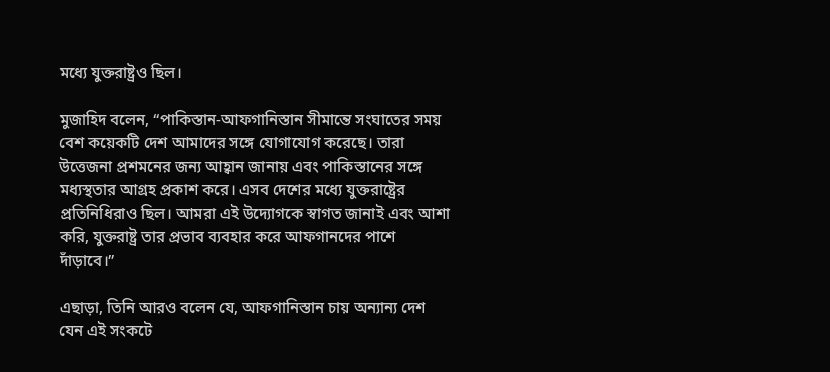মধ্যে যুক্তরাষ্ট্রও ছিল।

মুজাহিদ বলেন, “পাকিস্তান-আফগানিস্তান সীমান্তে সংঘাতের সময় বেশ কয়েকটি দেশ আমাদের সঙ্গে যোগাযোগ করেছে। তারা উত্তেজনা প্রশমনের জন্য আহ্বান জানায় এবং পাকিস্তানের সঙ্গে মধ্যস্থতার আগ্রহ প্রকাশ করে। এসব দেশের মধ্যে যুক্তরাষ্ট্রের প্রতিনিধিরাও ছিল। আমরা এই উদ্যোগকে স্বাগত জানাই এবং আশা করি, যুক্তরাষ্ট্র তার প্রভাব ব্যবহার করে আফগানদের পাশে দাঁড়াবে।”

এছাড়া, তিনি আরও বলেন যে, আফগানিস্তান চায় অন্যান্য দেশ যেন এই সংকটে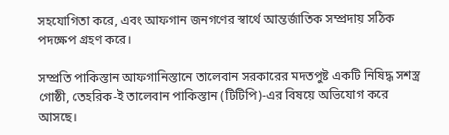সহযোগিতা করে, এবং আফগান জনগণের স্বার্থে আন্তর্জাতিক সম্প্রদায় সঠিক পদক্ষেপ গ্রহণ করে।

সম্প্রতি পাকিস্তান আফগানিস্তানে তালেবান সরকারের মদতপুষ্ট একটি নিষিদ্ধ সশস্ত্র গোষ্ঠী, তেহরিক-ই তালেবান পাকিস্তান (টিটিপি)-এর বিষয়ে অভিযোগ করে আসছে।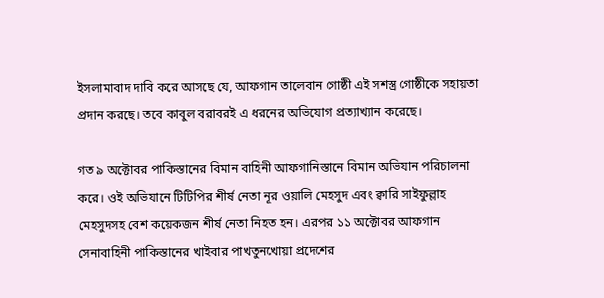ইসলামাবাদ দাবি করে আসছে যে, আফগান তালেবান গোষ্ঠী এই সশস্ত্র গোষ্ঠীকে সহায়তা প্রদান করছে। তবে কাবুল বরাবরই এ ধরনের অভিযোগ প্রত্যাখ্যান করেছে।

গত ৯ অক্টোবর পাকিস্তানের বিমান বাহিনী আফগানিস্তানে বিমান অভিযান পরিচালনা করে। ওই অভিযানে টিটিপির শীর্ষ নেতা নূর ওয়ালি মেহসুদ এবং ক্বারি সাইফুল্লাহ মেহসুদসহ বেশ কয়েকজন শীর্ষ নেতা নিহত হন। এরপর ১১ অক্টোবর আফগান সেনাবাহিনী পাকিস্তানের খাইবার পাখতুনখোয়া প্রদেশের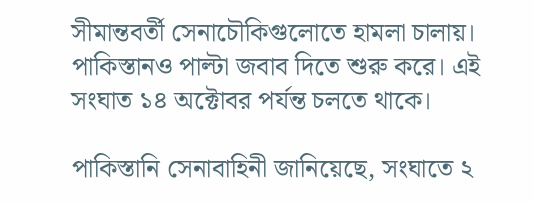সীমান্তবর্তী সেনাচৌকিগুলোতে হামলা চালায়। পাকিস্তানও পাল্টা জবাব দিতে শুরু করে। এই সংঘাত ১৪ অক্টোবর পর্যন্ত চলতে থাকে।

পাকিস্তানি সেনাবাহিনী জানিয়েছে, সংঘাতে ২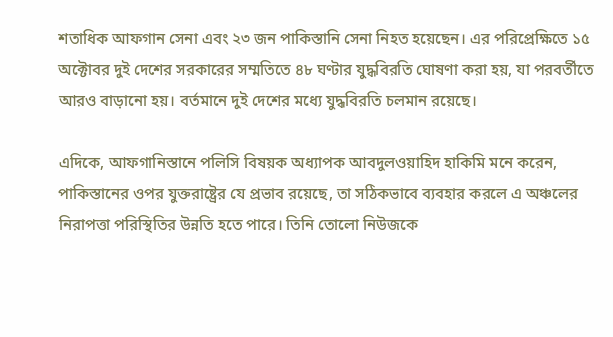শতাধিক আফগান সেনা এবং ২৩ জন পাকিস্তানি সেনা নিহত হয়েছেন। এর পরিপ্রেক্ষিতে ১৫ অক্টোবর দুই দেশের সরকারের সম্মতিতে ৪৮ ঘণ্টার যুদ্ধবিরতি ঘোষণা করা হয়, যা পরবর্তীতে আরও বাড়ানো হয়। বর্তমানে দুই দেশের মধ্যে যুদ্ধবিরতি চলমান রয়েছে।

এদিকে, আফগানিস্তানে পলিসি বিষয়ক অধ্যাপক আবদুলওয়াহিদ হাকিমি মনে করেন, পাকিস্তানের ওপর যুক্তরাষ্ট্রের যে প্রভাব রয়েছে, তা সঠিকভাবে ব্যবহার করলে এ অঞ্চলের নিরাপত্তা পরিস্থিতির উন্নতি হতে পারে। তিনি তোলো নিউজকে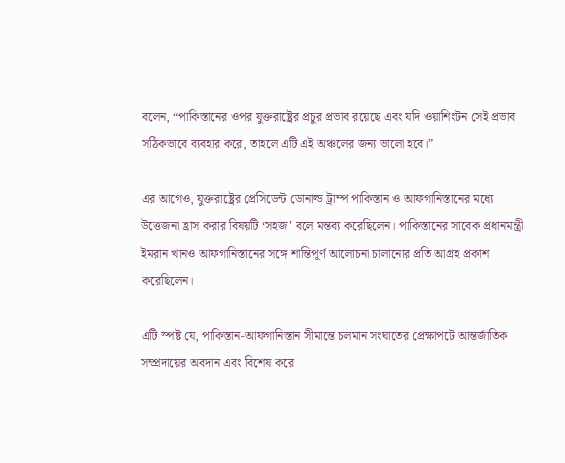বলেন, “পাকিস্তানের ওপর যুক্তরাষ্ট্রের প্রচুর প্রভাব রয়েছে এবং যদি ওয়াশিংটন সেই প্রভাব সঠিকভাবে ব্যবহার করে, তাহলে এটি এই অঞ্চলের জন্য ভালো হবে।”

এর আগেও, যুক্তরাষ্ট্রের প্রেসিডেন্ট ডোনাল্ড ট্রাম্প পাকিস্তান ও আফগানিস্তানের মধ্যে উত্তেজনা হ্রাস করার বিষয়টি ‘সহজ’ বলে মন্তব্য করেছিলেন। পাকিস্তানের সাবেক প্রধানমন্ত্রী ইমরান খানও আফগানিস্তানের সঙ্গে শান্তিপূর্ণ আলোচনা চালানোর প্রতি আগ্রহ প্রকাশ করেছিলেন।

এটি স্পষ্ট যে, পাকিস্তান-আফগানিস্তান সীমান্তে চলমান সংঘাতের প্রেক্ষাপটে আন্তর্জাতিক সম্প্রদায়ের অবদান এবং বিশেষ করে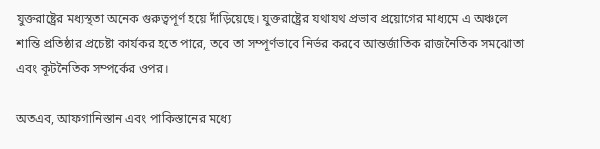যুক্তরাষ্ট্রের মধ্যস্থতা অনেক গুরুত্বপূর্ণ হয়ে দাঁড়িয়েছে। যুক্তরাষ্ট্রের যথাযথ প্রভাব প্রয়োগের মাধ্যমে এ অঞ্চলে শান্তি প্রতিষ্ঠার প্রচেষ্টা কার্যকর হতে পারে, তবে তা সম্পূর্ণভাবে নির্ভর করবে আন্তর্জাতিক রাজনৈতিক সমঝোতা এবং কূটনৈতিক সম্পর্কের ওপর।

অতএব, আফগানিস্তান এবং পাকিস্তানের মধ্যে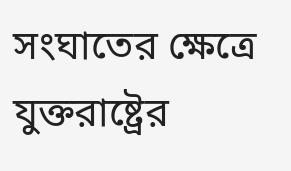সংঘাতের ক্ষেত্রে যুক্তরাষ্ট্রের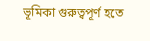ভূমিকা গুরুত্বপূর্ণ হতে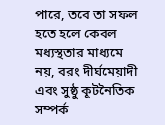পারে, তবে তা সফল হতে হলে কেবল মধ্যস্থতার মাধ্যমে নয়, বরং দীর্ঘমেয়াদী এবং সুষ্ঠু কূটনৈতিক সম্পর্ক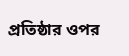প্রতিষ্ঠার ওপর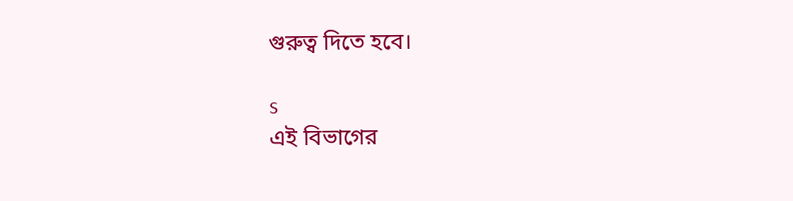গুরুত্ব দিতে হবে।

s
এই বিভাগের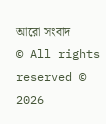আরো সংবাদ
© All rights reserved © 2026